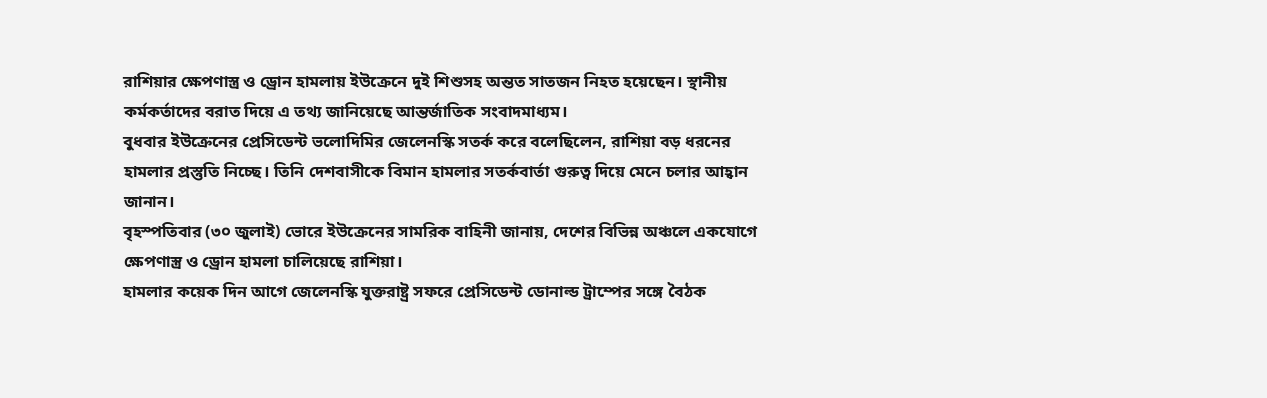রাশিয়ার ক্ষেপণাস্ত্র ও ড্রোন হামলায় ইউক্রেনে দুই শিশুসহ অন্তত সাতজন নিহত হয়েছেন। স্থানীয় কর্মকর্তাদের বরাত দিয়ে এ তথ্য জানিয়েছে আন্তর্জাতিক সংবাদমাধ্যম।
বুধবার ইউক্রেনের প্রেসিডেন্ট ভলোদিমির জেলেনস্কি সতর্ক করে বলেছিলেন, রাশিয়া বড় ধরনের হামলার প্রস্তুতি নিচ্ছে। তিনি দেশবাসীকে বিমান হামলার সতর্কবার্তা গুরুত্ব দিয়ে মেনে চলার আহ্বান জানান।
বৃহস্পতিবার (৩০ জুলাই) ভোরে ইউক্রেনের সামরিক বাহিনী জানায়, দেশের বিভিন্ন অঞ্চলে একযোগে ক্ষেপণাস্ত্র ও ড্রোন হামলা চালিয়েছে রাশিয়া।
হামলার কয়েক দিন আগে জেলেনস্কি যুক্তরাষ্ট্র সফরে প্রেসিডেন্ট ডোনাল্ড ট্রাম্পের সঙ্গে বৈঠক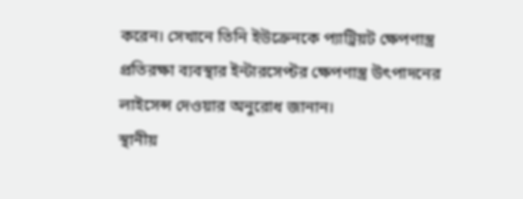করেন। সেখানে তিনি ইউক্রেনকে প্যাট্রিয়ট ক্ষেপণাস্ত্র প্রতিরক্ষা ব্যবস্থার ইন্টারসেপ্টর ক্ষেপণাস্ত্র উৎপাদনের লাইসেন্স দেওয়ার অনুরোধ জানান।
স্থানীয়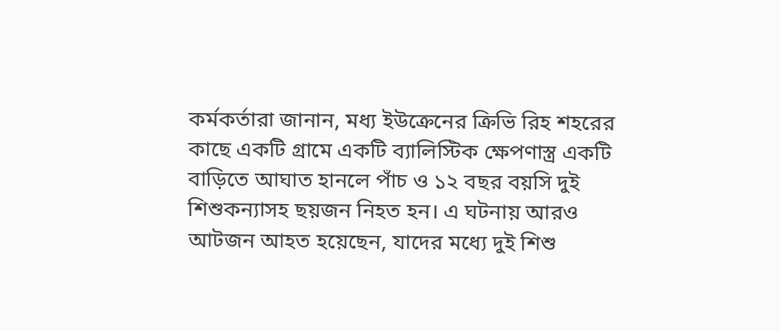কর্মকর্তারা জানান, মধ্য ইউক্রেনের ক্রিভি রিহ শহরের কাছে একটি গ্রামে একটি ব্যালিস্টিক ক্ষেপণাস্ত্র একটি বাড়িতে আঘাত হানলে পাঁচ ও ১২ বছর বয়সি দুই শিশুকন্যাসহ ছয়জন নিহত হন। এ ঘটনায় আরও আটজন আহত হয়েছেন, যাদের মধ্যে দুই শিশু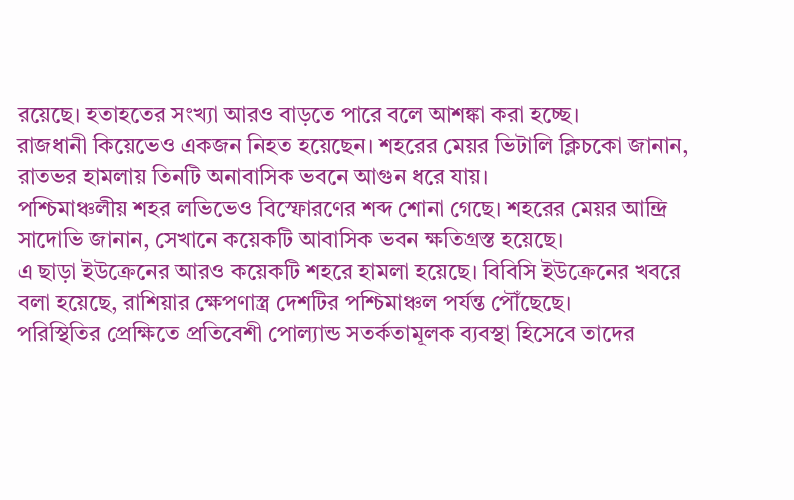রয়েছে। হতাহতের সংখ্যা আরও বাড়তে পারে বলে আশঙ্কা করা হচ্ছে।
রাজধানী কিয়েভেও একজন নিহত হয়েছেন। শহরের মেয়র ভিটালি ক্লিচকো জানান, রাতভর হামলায় তিনটি অনাবাসিক ভবনে আগুন ধরে যায়।
পশ্চিমাঞ্চলীয় শহর লভিভেও বিস্ফোরণের শব্দ শোনা গেছে। শহরের মেয়র আন্দ্রি সাদোভি জানান, সেখানে কয়েকটি আবাসিক ভবন ক্ষতিগ্রস্ত হয়েছে।
এ ছাড়া ইউক্রেনের আরও কয়েকটি শহরে হামলা হয়েছে। বিবিসি ইউক্রেনের খবরে বলা হয়েছে, রাশিয়ার ক্ষেপণাস্ত্র দেশটির পশ্চিমাঞ্চল পর্যন্ত পৌঁছেছে।
পরিস্থিতির প্রেক্ষিতে প্রতিবেশী পোল্যান্ড সতর্কতামূলক ব্যবস্থা হিসেবে তাদের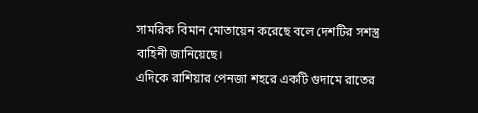সামরিক বিমান মোতায়েন করেছে বলে দেশটির সশস্ত্র বাহিনী জানিয়েছে।
এদিকে রাশিয়ার পেনজা শহরে একটি গুদামে রাতের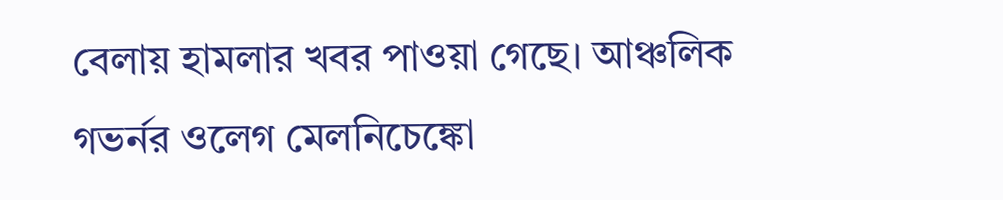বেলায় হামলার খবর পাওয়া গেছে। আঞ্চলিক গভর্নর ওলেগ মেলনিচেঙ্কো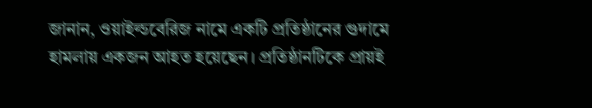জানান, ওয়াইল্ডবেরিজ নামে একটি প্রতিষ্ঠানের গুদামে হামলায় একজন আহত হয়েছেন। প্রতিষ্ঠানটিকে প্রায়ই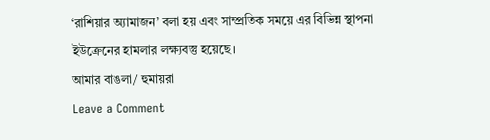‘রাশিয়ার অ্যামাজন’ বলা হয় এবং সাম্প্রতিক সময়ে এর বিভিন্ন স্থাপনা ইউক্রেনের হামলার লক্ষ্যবস্তু হয়েছে।
আমার বাঙলা/ হুমায়রা
Leave a Comment